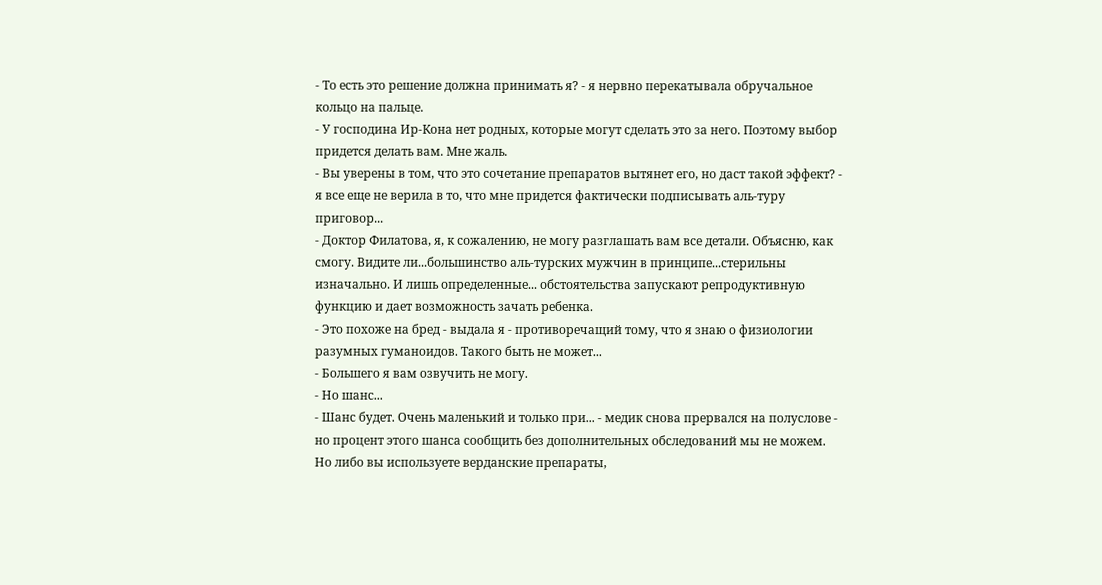- То есть это решение должна принимать я? - я нервно перекатывала обручальное кольцо на пальце.
- У господина Ир-Кона нет родных, которые могут сделать это за него. Поэтому выбор придется делать вам. Мне жаль.
- Вы уверены в том, что это сочетание препаратов вытянет его, но даст такой эффект? - я все еще не верила в то, что мне придется фактически подписывать аль-туру приговор...
- Доктор Филатова, я, к сожалению, не могу разглашать вам все детали. Объясню, как смогу. Видите ли...большинство аль-турских мужчин в принципе...стерильны изначально. И лишь определенные... обстоятельства запускают репродуктивную функцию и дает возможность зачать ребенка.
- Это похоже на бред - выдала я - противоречащий тому, что я знаю о физиологии разумных гуманоидов. Такого быть не может...
- Большего я вам озвучить не могу.
- Но шанс...
- Шанс будет. Очень маленький и только при... - медик снова прервался на полуслове - но процент этого шанса сообщить без дополнительных обследований мы не можем. Но либо вы используете верданские препараты,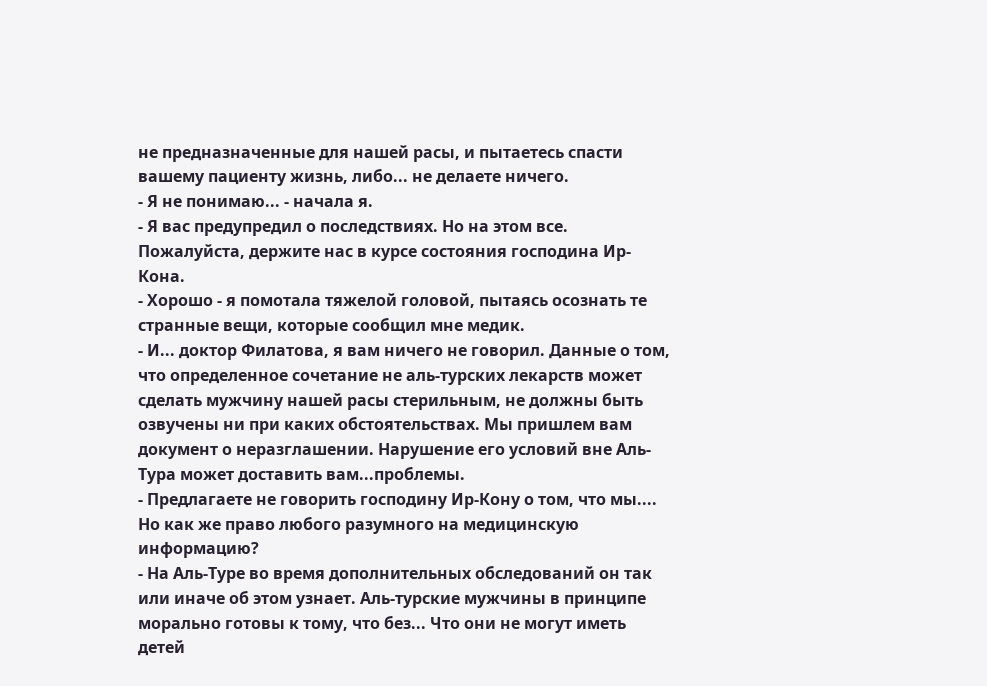не предназначенные для нашей расы, и пытаетесь спасти вашему пациенту жизнь, либо... не делаете ничего.
- Я не понимаю... - начала я.
- Я вас предупредил о последствиях. Но на этом все. Пожалуйста, держите нас в курсе состояния господина Ир-Кона.
- Хорошо - я помотала тяжелой головой, пытаясь осознать те странные вещи, которые сообщил мне медик.
- И... доктор Филатова, я вам ничего не говорил. Данные о том, что определенное сочетание не аль-турских лекарств может сделать мужчину нашей расы стерильным, не должны быть озвучены ни при каких обстоятельствах. Мы пришлем вам документ о неразглашении. Нарушение его условий вне Аль-Тура может доставить вам...проблемы.
- Предлагаете не говорить господину Ир-Кону о том, что мы.... Но как же право любого разумного на медицинскую информацию?
- На Аль-Туре во время дополнительных обследований он так или иначе об этом узнает. Аль-турские мужчины в принципе морально готовы к тому, что без... Что они не могут иметь детей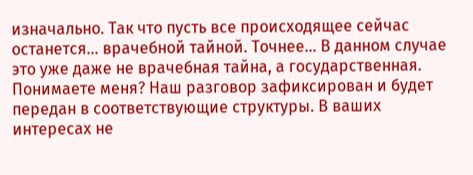изначально. Так что пусть все происходящее сейчас останется… врачебной тайной. Точнее... В данном случае это уже даже не врачебная тайна, а государственная. Понимаете меня? Наш разговор зафиксирован и будет передан в соответствующие структуры. В ваших интересах не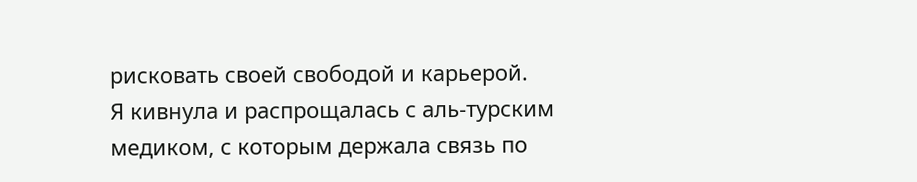рисковать своей свободой и карьерой.
Я кивнула и распрощалась с аль-турским медиком, с которым держала связь по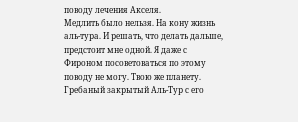поводу лечения Акселя.
Медлить было нельзя. На кону жизнь аль-тура. И решать, что делать дальше, предстоит мне одной. Я даже с Фироном посоветоваться по этому поводу не могу. Твою же планету. Гребаный закрытый Аль-Тур с его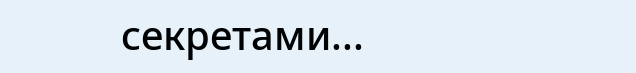секретами...